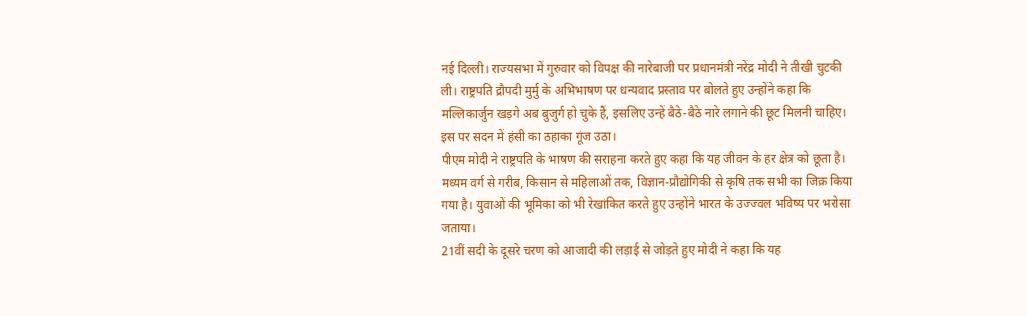नई दिल्ली। राज्यसभा में गुरुवार को विपक्ष की नारेबाजी पर प्रधानमंत्री नरेंद्र मोदी ने तीखी चुटकी ली। राष्ट्रपति द्रौपदी मुर्मु के अभिभाषण पर धन्यवाद प्रस्ताव पर बोलते हुए उन्होंने कहा कि मल्लिकार्जुन खड़गे अब बुजुर्ग हो चुके हैं, इसलिए उन्हें बैठे-बैठे नारे लगाने की छूट मिलनी चाहिए। इस पर सदन में हंसी का ठहाका गूंज उठा।
पीएम मोदी ने राष्ट्रपति के भाषण की सराहना करते हुए कहा कि यह जीवन के हर क्षेत्र को छूता है। मध्यम वर्ग से गरीब, किसान से महिलाओं तक, विज्ञान-प्रौद्योगिकी से कृषि तक सभी का जिक्र किया गया है। युवाओं की भूमिका को भी रेखांकित करते हुए उन्होंने भारत के उज्ज्वल भविष्य पर भरोसा जताया।
21वीं सदी के दूसरे चरण को आजादी की लड़ाई से जोड़ते हुए मोदी ने कहा कि यह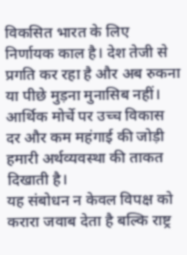विकसित भारत के लिए निर्णायक काल है। देश तेजी से प्रगति कर रहा है और अब रुकना या पीछे मुड़ना मुनासिब नहीं। आर्थिक मोर्चे पर उच्च विकास दर और कम महंगाई की जोड़ी हमारी अर्थव्यवस्था की ताकत दिखाती है।
यह संबोधन न केवल विपक्ष को करारा जवाब देता है बल्कि राष्ट्र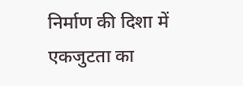निर्माण की दिशा में एकजुटता का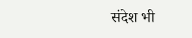संदेश भी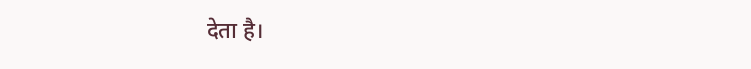देता है।